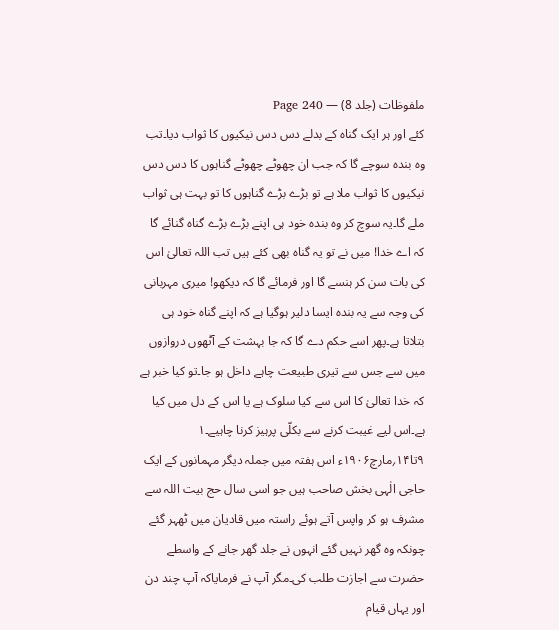ملفوظات (جلد 8) — Page 240
کئے اور ہر ایک گناہ کے بدلے دس دس نیکیوں کا ثواب دیا۔تب وہ بندہ سوچے گا کہ جب ان چھوٹے چھوٹے گناہوں کا دس دس نیکیوں کا ثواب ملا ہے تو بڑے بڑے گناہوں کا تو بہت ہی ثواب ملے گا۔یہ سوچ کر وہ بندہ خود ہی اپنے بڑے بڑے گناہ گنائے گا کہ اے خدا! میں نے تو یہ گناہ بھی کئے ہیں تب اللہ تعالیٰ اس کی بات سن کر ہنسے گا اور فرمائے گا کہ دیکھو! میری مہربانی کی وجہ سے یہ بندہ ایسا دلیر ہوگیا ہے کہ اپنے گناہ خود ہی بتلاتا ہے۔پھر اسے حکم دے گا کہ جا بہشت کے آٹھوں دروازوں میں سے جس سے تیری طبیعت چاہے داخل ہو جا۔تو کیا خبر ہے کہ خدا تعالیٰ کا اس سے کیا سلوک ہے یا اس کے دل میں کیا ہے۔اس لیے غیبت کرنے سے بکلّی پرہیز کرنا چاہیے۔۱ ۹تا۱۴؍مارچ۱۹۰۶ء اس ہفتہ میں جملہ دیگر مہمانوں کے ایک حاجی الٰہی بخش صاحب ہیں جو اسی سال حج بیت اللہ سے مشرف ہو کر واپس آتے ہوئے راستہ میں قادیان میں ٹھہر گئے چونکہ وہ گھر نہیں گئے انہوں نے جلد گھر جانے کے واسطے حضرت سے اجازت طلب کی۔مگر آپ نے فرمایاکہ آپ چند دن اور یہاں قیام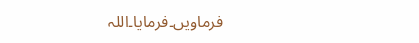فرماویں۔فرمایا۔اللہ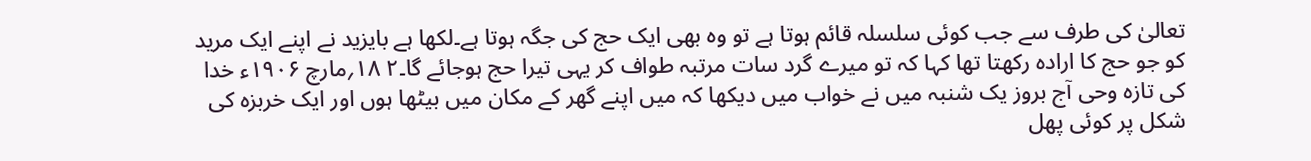تعالیٰ کی طرف سے جب کوئی سلسلہ قائم ہوتا ہے تو وہ بھی ایک حج کی جگہ ہوتا ہے۔لکھا ہے بایزید نے اپنے ایک مرید کو جو حج کا ارادہ رکھتا تھا کہا کہ تو میرے گرد سات مرتبہ طواف کر یہی تیرا حج ہوجائے گا۔۲ ۱۸؍مارچ ۱۹۰۶ء خدا کی تازہ وحی آج بروز یک شنبہ میں نے خواب میں دیکھا کہ میں اپنے گھر کے مکان میں بیٹھا ہوں اور ایک خربزہ کی شکل پر کوئی پھل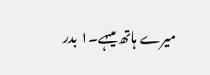میرے ہاتھ میںہے۔۱ بدر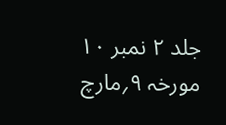جلد ۲ نمبر ۱۰ مورخہ ۹؍مارچ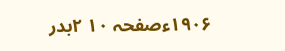۱۹۰۶ءصفحہ ۱۰ ۲بدر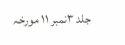جلد ۳نمبر ۱۱ مورخہ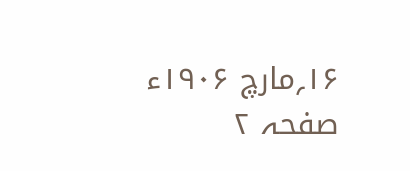۱۶؍مارچ ۱۹۰۶ء صفحہ ۲